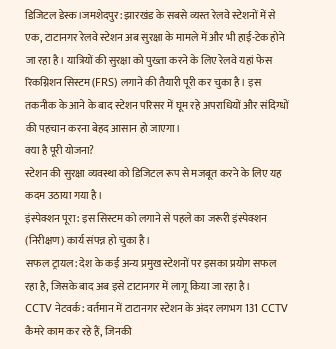डिजिटल डेस्क।जमशेदपुर: झारखंड के सबसे व्यस्त रेलवे स्टेशनों में से एक, टाटानगर रेलवे स्टेशन अब सुरक्षा के मामले में और भी हाई-टेक होने जा रहा है। यात्रियों की सुरक्षा को पुख्ता करने के लिए रेलवे यहां फेस रिकग्निशन सिस्टम (FRS) लगाने की तैयारी पूरी कर चुका है। इस तकनीक के आने के बाद स्टेशन परिसर में घूम रहे अपराधियों और संदिग्धों की पहचान करना बेहद आसान हो जाएगा।
क्या है पूरी योजना?
स्टेशन की सुरक्षा व्यवस्था को डिजिटल रूप से मजबूत करने के लिए यह कदम उठाया गया है।
इंस्पेक्शन पूरा: इस सिस्टम को लगाने से पहले का जरूरी इंस्पेक्शन (निरीक्षण) कार्य संपन्न हो चुका है।
सफल ट्रायल: देश के कई अन्य प्रमुख स्टेशनों पर इसका प्रयोग सफल रहा है, जिसके बाद अब इसे टाटानगर में लागू किया जा रहा है।
CCTV नेटवर्क: वर्तमान में टाटानगर स्टेशन के अंदर लगभग 131 CCTV कैमरे काम कर रहे हैं, जिनकी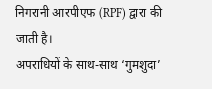निगरानी आरपीएफ (RPF) द्वारा की जाती है।
अपराधियों के साथ-साथ ‘गुमशुदा’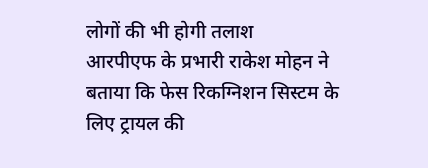लोगों की भी होगी तलाश
आरपीएफ के प्रभारी राकेश मोहन ने बताया कि फेस रिकग्निशन सिस्टम के लिए ट्रायल की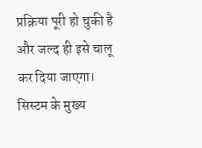प्रक्रिया पूरी हो चुकी है और जल्द ही इसे चालू कर दिया जाएगा।
सिस्टम के मुख्य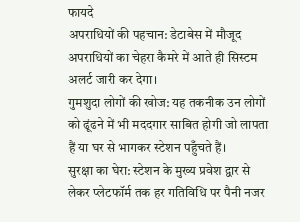फायदे
अपराधियों की पहचान: डेटाबेस में मौजूद अपराधियों का चेहरा कैमरे में आते ही सिस्टम अलर्ट जारी कर देगा।
गुमशुदा लोगों की खोज: यह तकनीक उन लोगों को ढूंढने में भी मददगार साबित होगी जो लापता हैं या घर से भागकर स्टेशन पहुँचते हैं।
सुरक्षा का घेरा: स्टेशन के मुख्य प्रवेश द्वार से लेकर प्लेटफॉर्म तक हर गतिविधि पर पैनी नजर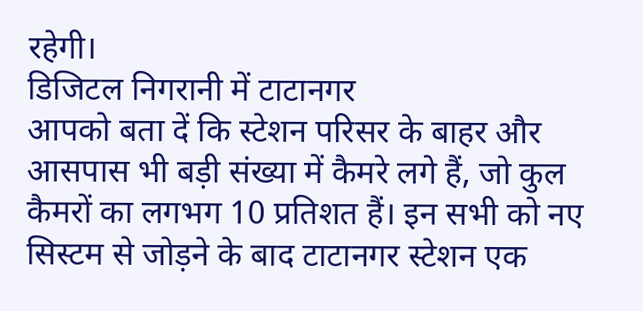रहेगी।
डिजिटल निगरानी में टाटानगर
आपको बता दें कि स्टेशन परिसर के बाहर और आसपास भी बड़ी संख्या में कैमरे लगे हैं, जो कुल कैमरों का लगभग 10 प्रतिशत हैं। इन सभी को नए सिस्टम से जोड़ने के बाद टाटानगर स्टेशन एक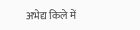अभेद्य किले में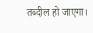तब्दील हो जाएगा।